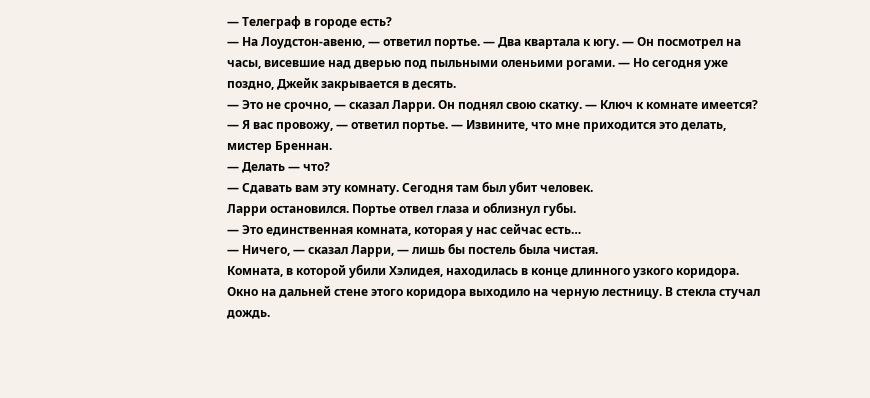— Телеграф в городе есть?
— На Лоудстон-авеню, — ответил портье. — Два квартала к югу. — Он посмотрел на часы, висевшие над дверью под пыльными оленьими рогами. — Но сегодня уже поздно, Джейк закрывается в десять.
— Это не срочно, — сказал Ларри. Он поднял свою скатку. — Ключ к комнате имеется?
— Я вас провожу, — ответил портье. — Извините, что мне приходится это делать, мистер Бреннан.
— Делать — что?
— Сдавать вам эту комнату. Сегодня там был убит человек.
Ларри остановился. Портье отвел глаза и облизнул губы.
— Это единственная комната, которая у нас сейчас есть…
— Ничего, — сказал Ларри, — лишь бы постель была чистая.
Комната, в которой убили Хэлидея, находилась в конце длинного узкого коридора. Окно на дальней стене этого коридора выходило на черную лестницу. В стекла стучал дождь.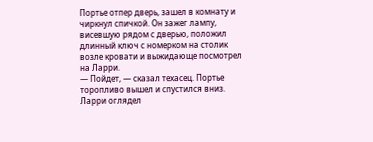Портье отпер дверь, зашел в комнату и чиркнул спичкой. Он зажег лампу, висевшую рядом с дверью, положил длинный ключ с номерком на столик возле кровати и выжидающе посмотрел на Ларри.
— Пойдет, — сказал техасец. Портье торопливо вышел и спустился вниз.
Ларри оглядел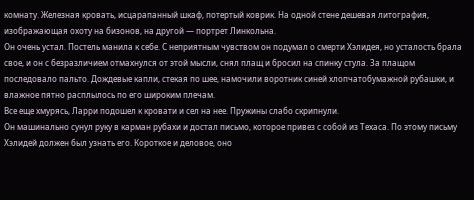комнату. Железная кровать, исцарапанный шкаф, потертый коврик. На одной стене дешевая литография, изображающая охоту на бизонов, на другой — портрет Линкольна.
Он очень устал. Постель манила к себе. С неприятным чувством он подумал о смерти Хэлидея, но усталость брала свое, и он с безразличием отмахнулся от этой мысли, снял плащ и бросил на спинку стула. За плащом последовало пальто. Дождевые капли, стекая по шее, намочили воротник синей хлопчатобумажной рубашки, и влажное пятно расплылось по его широким плечам.
Все еще хмурясь, Ларри подошел к кровати и сел на нее. Пружины слабо скрипнули.
Он машинально сунул руку в карман рубахи и достал письмо, которое привез с собой из Техаса. По этому письму Хэлидей должен был узнать его. Короткое и деловое, оно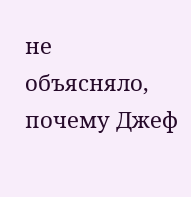не объясняло, почему Джеф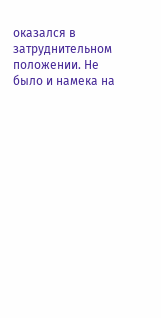оказался в затруднительном положении. Не было и намека на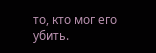то, кто мог его убить.